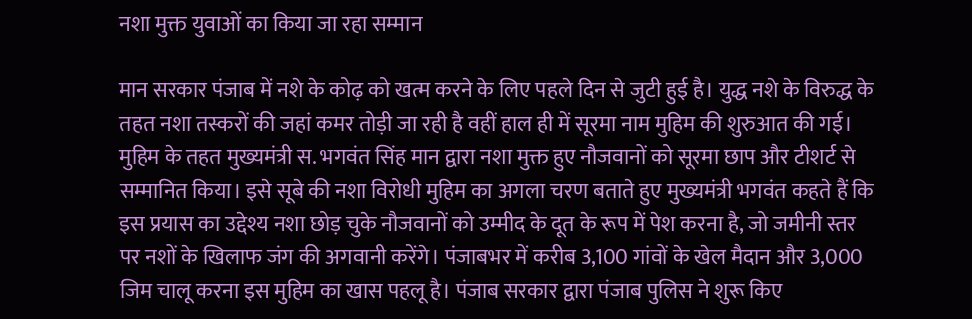नशा मुक्त युवाओं का किया जा रहा सम्मान

मान सरकार पंजाब में नशे के कोढ़ को खत्म करने के लिए पहले दिन से जुटी हुई है। युद्ध नशे के विरुद्ध के तहत नशा तस्करों की जहां कमर तोड़ी जा रही है वहीं हाल ही में सूरमा नाम मुहिम की शुरुआत की गई। मुहिम के तहत मुख्यमंत्री स. भगवंत सिंह मान द्वारा नशा मुक्त हुए नौजवानों को सूरमा छाप और टीशर्ट से सम्मानित किया। इसे सूबे की नशा विरोधी मुहिम का अगला चरण बताते हुए मुख्यमंत्री भगवंत कहते हैं कि इस प्रयास का उद्देश्य नशा छोड़ चुके नौजवानों को उम्मीद के दूत के रूप में पेश करना है, जो जमीनी स्तर पर नशों के खिलाफ जंग की अगवानी करेंगे। पंजाबभर में करीब 3,100 गांवों के खेल मैदान और 3,000 जिम चालू करना इस मुहिम का खास पहलू है। पंजाब सरकार द्वारा पंजाब पुलिस ने शुरू किए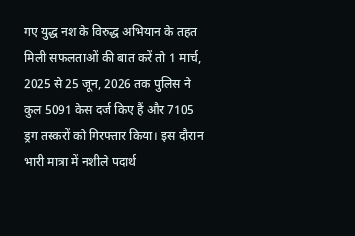गए युद्ध नश के विरुद्ध अभियान के तहत मिली सफलताओं की बात करें तो 1 मार्च, 2025 से 25 जून, 2026 तक पुलिस ने कुल 5091 केस दर्ज किए हैं और 7105 ड्रग तस्करों को गिरफ्तार किया। इस दौरान भारी मात्रा में नशीले पदार्थ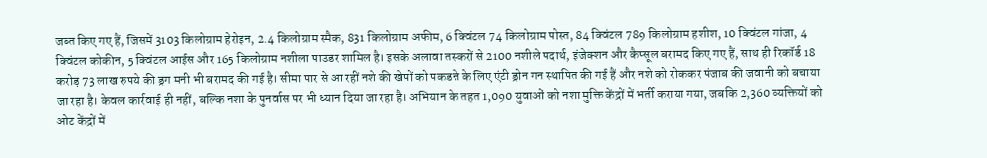जब्त किए गए हैं, जिसमें 3103 किलोग्राम हेरोइन, 2.4 किलोग्राम स्मैक, 831 किलोग्राम अफीम, 6 क्विंटल 74 किलोग्राम पोस्त, 84 क्विंटल 789 किलोग्राम हशीश, 10 क्विंटल गांजा, 4 क्विंटल कोकीन, 5 क्विंटल आईस और 165 किलोग्राम नशीला पाउडर शामिल है। इसके अलावा तस्करों से 2100 नशीले पदार्थ, इंजेक्शन और कैप्सूल बरामद किए गए हैं, साथ ही रिकॉर्ड 18 करोड़ 73 लाख रुपये की ड्रग मनी भी बरामद की गई है। सीमा पार से आ रहीं नशे की खेपों को पकडऩे के लिए एंटी ड्रोन गन स्थापित की गई हैं और नशे को रोककर पंजाब की जवानी को बचाया जा रहा है। केवल कार्रवाई ही नहीं, बल्कि नशा के पुनर्वास पर भी ध्यान दिया जा रहा है। अभियान के तहत 1,090 युवाओं को नशा मुक्ति केंद्रों में भर्ती कराया गया, जबकि 2,360 व्यक्तियों को ओट केंद्रों में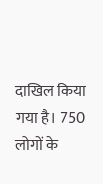दाखिल किया गया है। 750 लोगों के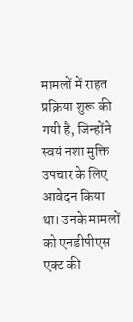मामलों में राहत प्रक्रिया शुरू की गयी है, जिन्होंने स्वयं नशा मुक्ति उपचार के लिए आवेदन किया था। उनके मामलों को एनडीपीएस एक्ट की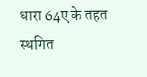धारा 64ए के तहत स्थगित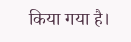किया गया है।